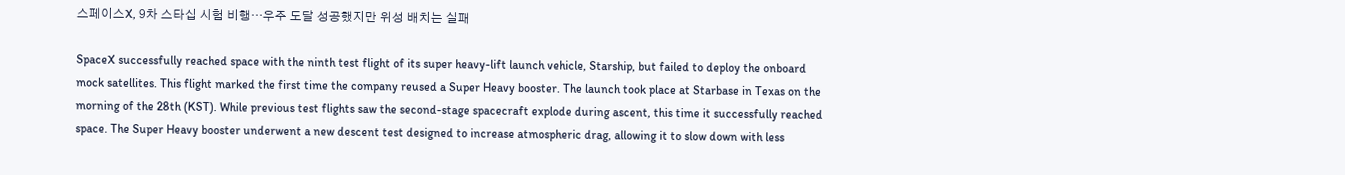스페이스X, 9차 스타십 시험 비행…우주 도달 성공했지만 위성 배치는 실패

SpaceX successfully reached space with the ninth test flight of its super heavy-lift launch vehicle, Starship, but failed to deploy the onboard mock satellites. This flight marked the first time the company reused a Super Heavy booster. The launch took place at Starbase in Texas on the morning of the 28th (KST). While previous test flights saw the second-stage spacecraft explode during ascent, this time it successfully reached space. The Super Heavy booster underwent a new descent test designed to increase atmospheric drag, allowing it to slow down with less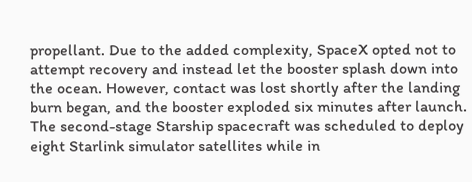propellant. Due to the added complexity, SpaceX opted not to attempt recovery and instead let the booster splash down into the ocean. However, contact was lost shortly after the landing burn began, and the booster exploded six minutes after launch. The second-stage Starship spacecraft was scheduled to deploy eight Starlink simulator satellites while in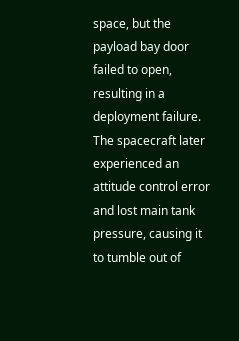space, but the payload bay door failed to open, resulting in a deployment failure. The spacecraft later experienced an attitude control error and lost main tank pressure, causing it to tumble out of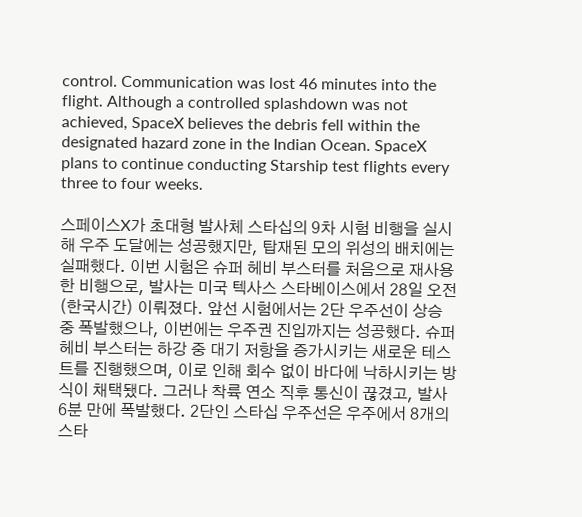control. Communication was lost 46 minutes into the flight. Although a controlled splashdown was not achieved, SpaceX believes the debris fell within the designated hazard zone in the Indian Ocean. SpaceX plans to continue conducting Starship test flights every three to four weeks.

스페이스X가 초대형 발사체 스타십의 9차 시험 비행을 실시해 우주 도달에는 성공했지만, 탑재된 모의 위성의 배치에는 실패했다. 이번 시험은 슈퍼 헤비 부스터를 처음으로 재사용한 비행으로, 발사는 미국 텍사스 스타베이스에서 28일 오전(한국시간) 이뤄졌다. 앞선 시험에서는 2단 우주선이 상승 중 폭발했으나, 이번에는 우주권 진입까지는 성공했다. 슈퍼 헤비 부스터는 하강 중 대기 저항을 증가시키는 새로운 테스트를 진행했으며, 이로 인해 회수 없이 바다에 낙하시키는 방식이 채택됐다. 그러나 착륙 연소 직후 통신이 끊겼고, 발사 6분 만에 폭발했다. 2단인 스타십 우주선은 우주에서 8개의 스타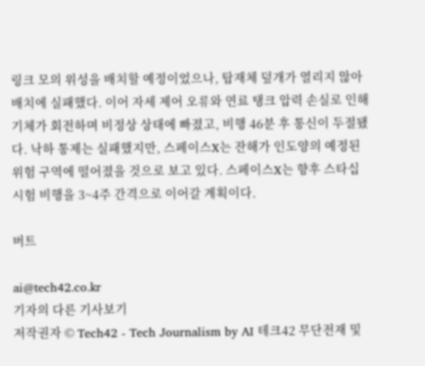링크 모의 위성을 배치할 예정이었으나, 탑재체 덮개가 열리지 않아 배치에 실패했다. 이어 자세 제어 오류와 연료 탱크 압력 손실로 인해 기체가 회전하며 비정상 상태에 빠졌고, 비행 46분 후 통신이 두절됐다. 낙하 통제는 실패했지만, 스페이스X는 잔해가 인도양의 예정된 위험 구역에 떨어졌을 것으로 보고 있다. 스페이스X는 향후 스타십 시험 비행을 3~4주 간격으로 이어갈 계획이다.

버트

ai@tech42.co.kr
기자의 다른 기사보기
저작권자 © Tech42 - Tech Journalism by AI 테크42 무단전재 및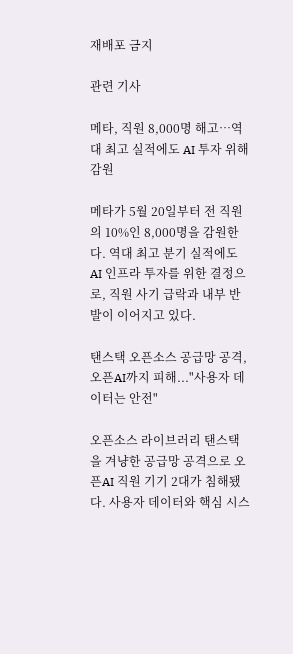재배포 금지

관련 기사

메타, 직원 8,000명 해고…역대 최고 실적에도 AI 투자 위해 감원

메타가 5월 20일부터 전 직원의 10%인 8,000명을 감원한다. 역대 최고 분기 실적에도 AI 인프라 투자를 위한 결정으로, 직원 사기 급락과 내부 반발이 이어지고 있다.

탠스택 오픈소스 공급망 공격, 오픈AI까지 피해..."사용자 데이터는 안전"

오픈소스 라이브러리 탠스택을 겨냥한 공급망 공격으로 오픈AI 직원 기기 2대가 침해됐다. 사용자 데이터와 핵심 시스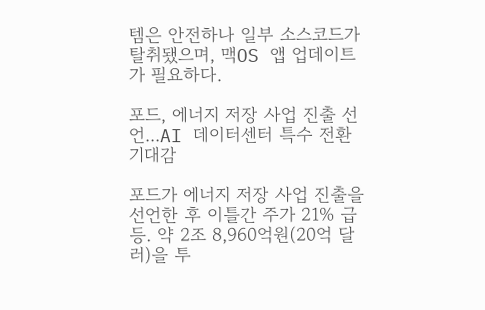템은 안전하나 일부 소스코드가 탈취됐으며, 맥OS 앱 업데이트가 필요하다.

포드, 에너지 저장 사업 진출 선언...AI 데이터센터 특수 전환 기대감

포드가 에너지 저장 사업 진출을 선언한 후 이틀간 주가 21% 급등. 약 2조 8,960억원(20억 달러)을 투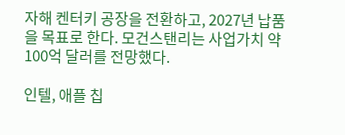자해 켄터키 공장을 전환하고, 2027년 납품을 목표로 한다. 모건스탠리는 사업가치 약 100억 달러를 전망했다.

인텔, 애플 칩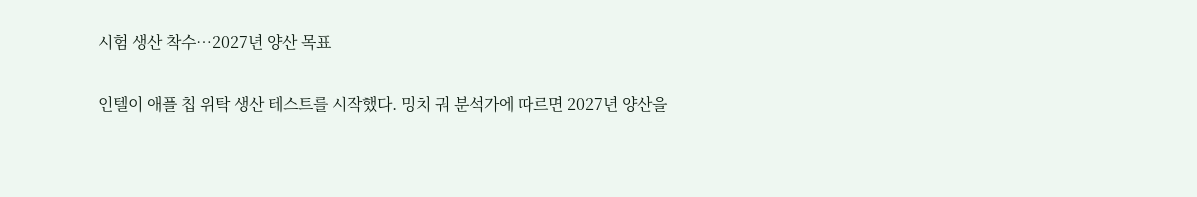시험 생산 착수…2027년 양산 목표

인텔이 애플 칩 위탁 생산 테스트를 시작했다. 밍치 궈 분석가에 따르면 2027년 양산을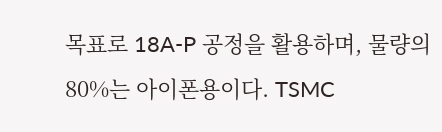목표로 18A-P 공정을 활용하며, 물량의 80%는 아이폰용이다. TSMC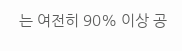는 여전히 90% 이상 공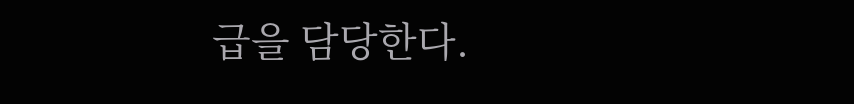급을 담당한다.